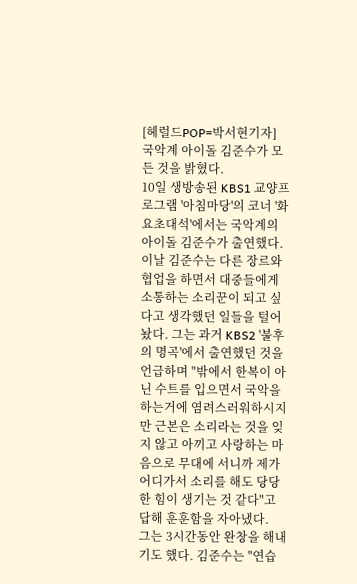[헤럴드POP=박서현기자] 국악계 아이돌 김준수가 모든 것을 밝혔다.
10일 생방송된 KBS1 교양프로그램 '아침마당'의 코너 '화요초대석'에서는 국악계의 아이돌 김준수가 출연했다.
이날 김준수는 다른 장르와 협업을 하면서 대중들에게 소통하는 소리꾼이 되고 싶다고 생각했던 일들을 털어놨다. 그는 과거 KBS2 '불후의 명곡'에서 출연했던 것을 언급하며 "밖에서 한복이 아닌 수트를 입으면서 국악을 하는거에 염려스러워하시지만 근본은 소리라는 것을 잊지 않고 아끼고 사랑하는 마음으로 무대에 서니까 제가 어디가서 소리를 해도 당당한 힘이 생기는 것 같다"고 답해 훈훈함을 자아냈다.
그는 3시간동안 완창을 해내기도 했다. 김준수는 "연습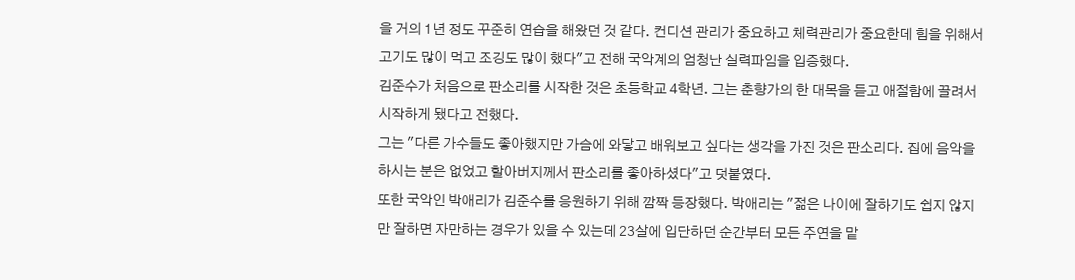을 거의 1년 정도 꾸준히 연습을 해왔던 것 같다. 컨디션 관리가 중요하고 체력관리가 중요한데 힘을 위해서 고기도 많이 먹고 조깅도 많이 했다"고 전해 국악계의 엄청난 실력파임을 입증했다.
김준수가 처음으로 판소리를 시작한 것은 초등학교 4학년. 그는 춘향가의 한 대목을 듣고 애절함에 끌려서 시작하게 됐다고 전했다.
그는 "다른 가수들도 좋아했지만 가슴에 와닿고 배워보고 싶다는 생각을 가진 것은 판소리다. 집에 음악을 하시는 분은 없었고 할아버지께서 판소리를 좋아하셨다"고 덧붙였다.
또한 국악인 박애리가 김준수를 응원하기 위해 깜짝 등장했다. 박애리는 "젊은 나이에 잘하기도 쉽지 않지만 잘하면 자만하는 경우가 있을 수 있는데 23살에 입단하던 순간부터 모든 주연을 맡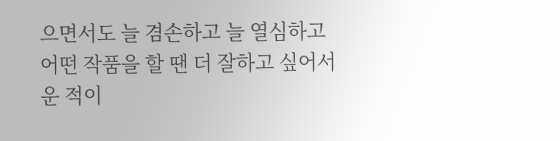으면서도 늘 겸손하고 늘 열심하고 어떤 작품을 할 땐 더 잘하고 싶어서 운 적이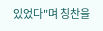있었다"며 칭찬을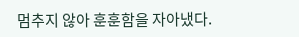멈추지 않아 훈훈함을 자아냈다.